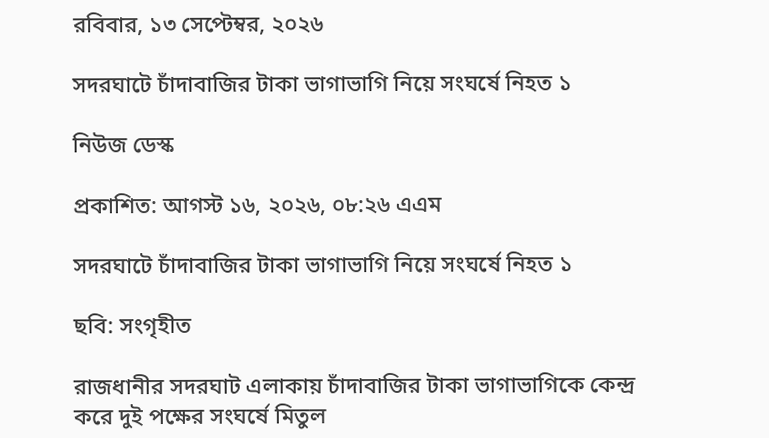রবিবার, ১৩ সেপ্টেম্বর, ২০২৬

সদরঘাটে চাঁদাবাজির টাকা ভাগাভাগি নিয়ে সংঘর্ষে নিহত ১

নিউজ ডেস্ক

প্রকাশিত: আগস্ট ১৬, ২০২৬, ০৮:২৬ এএম

সদরঘাটে চাঁদাবাজির টাকা ভাগাভাগি নিয়ে সংঘর্ষে নিহত ১

ছবি: সংগৃহীত

রাজধানীর সদরঘাট এলাকায় চাঁদাবাজির টাকা ভাগাভাগিকে কেন্দ্র করে দুই পক্ষের সংঘর্ষে মিতুল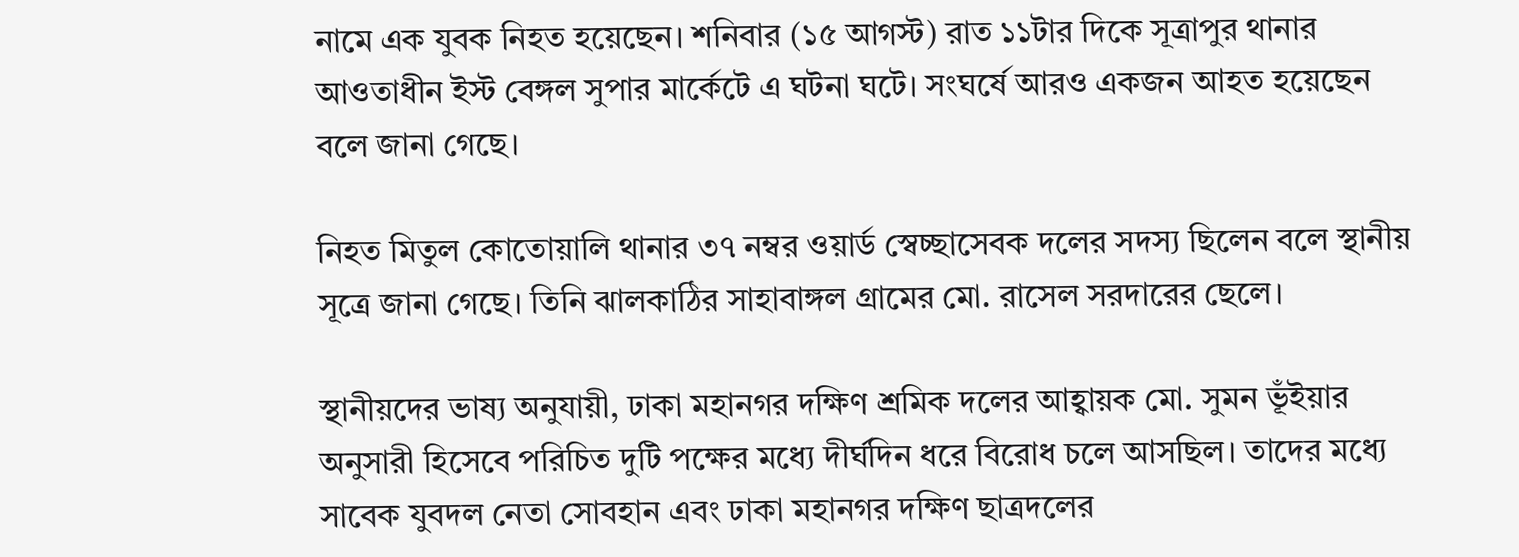নামে এক যুবক নিহত হয়েছেন। শনিবার (১৫ আগস্ট) রাত ১১টার দিকে সূত্রাপুর থানার আওতাধীন ইস্ট বেঙ্গল সুপার মার্কেটে এ ঘটনা ঘটে। সংঘর্ষে আরও একজন আহত হয়েছেন বলে জানা গেছে।

নিহত মিতুল কোতোয়ালি থানার ৩৭ নম্বর ওয়ার্ড স্বেচ্ছাসেবক দলের সদস্য ছিলেন বলে স্থানীয় সূত্রে জানা গেছে। তিনি ঝালকাঠির সাহাবাঙ্গল গ্রামের মো. রাসেল সরদারের ছেলে।

স্থানীয়দের ভাষ্য অনুযায়ী, ঢাকা মহানগর দক্ষিণ শ্রমিক দলের আহ্বায়ক মো. সুমন ভূঁইয়ার অনুসারী হিসেবে পরিচিত দুটি পক্ষের মধ্যে দীর্ঘদিন ধরে বিরোধ চলে আসছিল। তাদের মধ্যে সাবেক যুবদল নেতা সোবহান এবং ঢাকা মহানগর দক্ষিণ ছাত্রদলের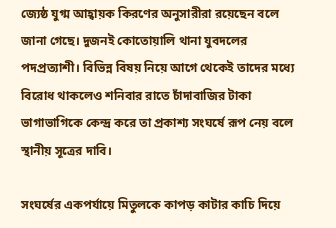জ্যেষ্ঠ যুগ্ম আহ্বায়ক কিরণের অনুসারীরা রয়েছেন বলে জানা গেছে। দুজনই কোতোয়ালি থানা যুবদলের পদপ্রত্যাশী। বিভিন্ন বিষয় নিয়ে আগে থেকেই তাদের মধ্যে বিরোধ থাকলেও শনিবার রাতে চাঁদাবাজির টাকা ভাগাভাগিকে কেন্দ্র করে তা প্রকাশ্য সংঘর্ষে রূপ নেয় বলে স্থানীয় সূত্রের দাবি।

সংঘর্ষের একপর্যায়ে মিতুলকে কাপড় কাটার কাচি দিয়ে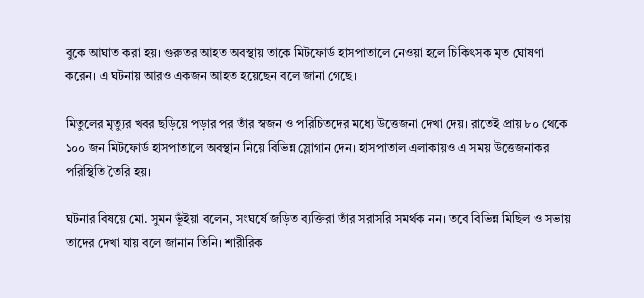বুকে আঘাত করা হয়। গুরুতর আহত অবস্থায় তাকে মিটফোর্ড হাসপাতালে নেওয়া হলে চিকিৎসক মৃত ঘোষণা করেন। এ ঘটনায় আরও একজন আহত হয়েছেন বলে জানা গেছে।

মিতুলের মৃত্যুর খবর ছড়িয়ে পড়ার পর তাঁর স্বজন ও পরিচিতদের মধ্যে উত্তেজনা দেখা দেয়। রাতেই প্রায় ৮০ থেকে ১০০ জন মিটফোর্ড হাসপাতালে অবস্থান নিয়ে বিভিন্ন স্লোগান দেন। হাসপাতাল এলাকায়ও এ সময় উত্তেজনাকর পরিস্থিতি তৈরি হয়।

ঘটনার বিষয়ে মো. সুমন ভূঁইয়া বলেন, সংঘর্ষে জড়িত ব্যক্তিরা তাঁর সরাসরি সমর্থক নন। তবে বিভিন্ন মিছিল ও সভায় তাদের দেখা যায় বলে জানান তিনি। শারীরিক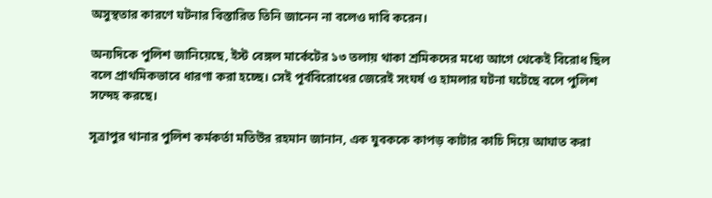অসুস্থতার কারণে ঘটনার বিস্তারিত তিনি জানেন না বলেও দাবি করেন।

অন্যদিকে পুলিশ জানিয়েছে, ইস্ট বেঙ্গল মার্কেটের ১৩ তলায় থাকা শ্রমিকদের মধ্যে আগে থেকেই বিরোধ ছিল বলে প্রাথমিকভাবে ধারণা করা হচ্ছে। সেই পূর্ববিরোধের জেরেই সংঘর্ষ ও হামলার ঘটনা ঘটেছে বলে পুলিশ সন্দেহ করছে।

সূত্রাপুর থানার পুলিশ কর্মকর্তা মতিউর রহমান জানান, এক যুবককে কাপড় কাটার কাচি দিয়ে আঘাত করা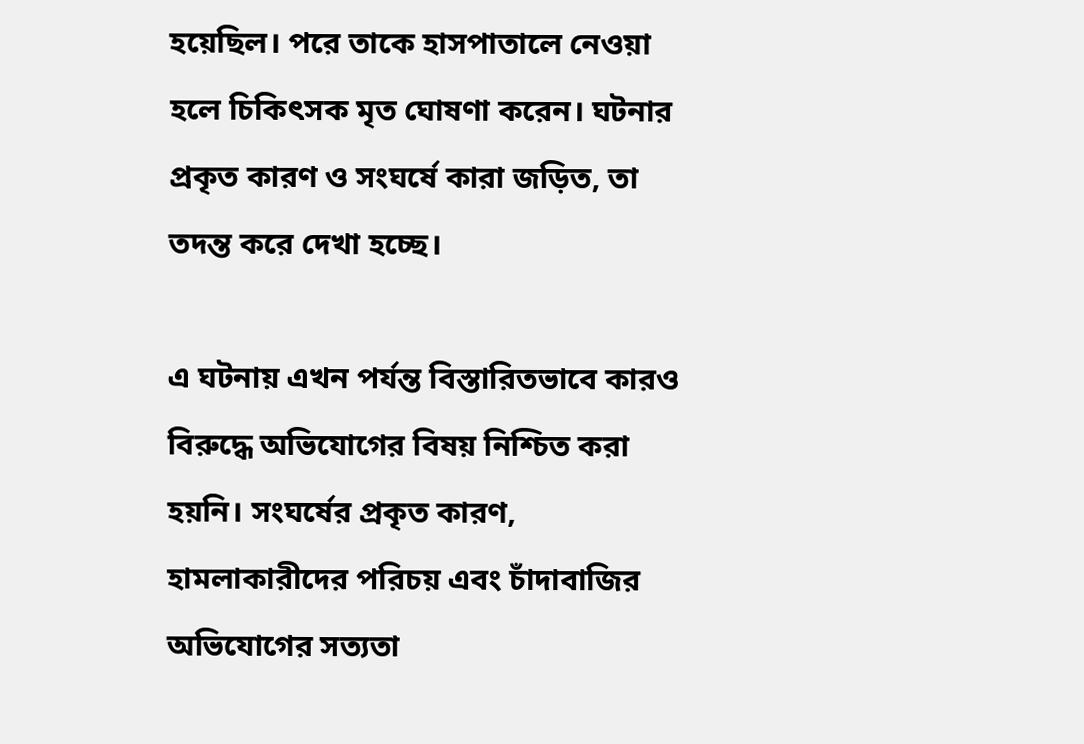হয়েছিল। পরে তাকে হাসপাতালে নেওয়া হলে চিকিৎসক মৃত ঘোষণা করেন। ঘটনার প্রকৃত কারণ ও সংঘর্ষে কারা জড়িত, তা তদন্ত করে দেখা হচ্ছে।

এ ঘটনায় এখন পর্যন্ত বিস্তারিতভাবে কারও বিরুদ্ধে অভিযোগের বিষয় নিশ্চিত করা হয়নি। সংঘর্ষের প্রকৃত কারণ, হামলাকারীদের পরিচয় এবং চাঁদাবাজির অভিযোগের সত্যতা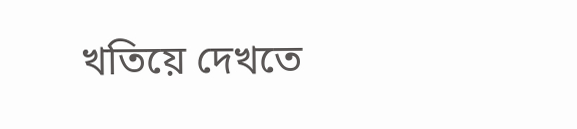খতিয়ে দেখতে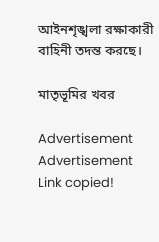আইনশৃঙ্খলা রক্ষাকারী বাহিনী তদন্ত করছে।

মাতৃভূমির খবর

Advertisement
Advertisement
Link copied!